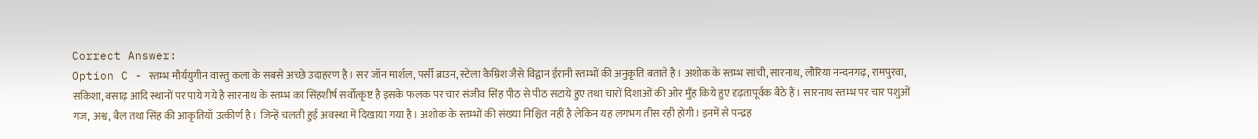Correct Answer:
Option C - स्तम्भ मौर्ययुगीन वास्तु कला के सबसे अच्छे उदाहरण है। सर जॉन मार्शल, पर्सी ब्राउन, स्टेला कैम्रिश जैसे विद्वान ईरानी स्तम्भों की अनुकृति बताते है। अशोक के स्तम्भ सांची, सारनाथ, लौरिया नन्दनगढ़, रामपुरवा, सकिशा, बसाढ़ आदि स्थानों पर पाये गये है सारनाथ के स्तम्भ का सिंहशीर्ष सर्वोत्कृष्ट है इसके फलक पर चार संजीव सिंह पीठ से पीठ सटाये हुए तथा चारों दिशाओं की ओर मुँह किये हुए दृढ़तापूर्वक बैठे हैं। सारनाथ स्तम्भ पर चार पशुओं गज, अश्व, बैल तथा सिंह की आकृतियाँ उत्कीर्ण है। जिन्हें चलती हुई अवस्था में दिखाया गया है। अशोक के स्तम्भों की संख्या निश्चित नहीं है लेकिन यह लगभग तीस रही होगी। इनमें से पन्द्रह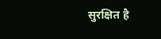सुरक्षित है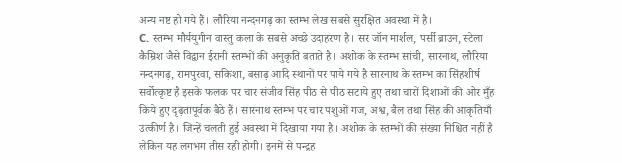अन्य नष्ट हो गये हैं। लौरिया नन्दनगढ़ का स्तम्भ लेख सबसे सुरक्षित अवस्था में है।
C. स्तम्भ मौर्ययुगीन वास्तु कला के सबसे अच्छे उदाहरण है। सर जॉन मार्शल, पर्सी ब्राउन, स्टेला कैम्रिश जैसे विद्वान ईरानी स्तम्भों की अनुकृति बताते है। अशोक के स्तम्भ सांची, सारनाथ, लौरिया नन्दनगढ़, रामपुरवा, सकिशा, बसाढ़ आदि स्थानों पर पाये गये है सारनाथ के स्तम्भ का सिंहशीर्ष सर्वोत्कृष्ट है इसके फलक पर चार संजीव सिंह पीठ से पीठ सटाये हुए तथा चारों दिशाओं की ओर मुँह किये हुए दृढ़तापूर्वक बैठे हैं। सारनाथ स्तम्भ पर चार पशुओं गज, अश्व, बैल तथा सिंह की आकृतियाँ उत्कीर्ण है। जिन्हें चलती हुई अवस्था में दिखाया गया है। अशोक के स्तम्भों की संख्या निश्चित नहीं है लेकिन यह लगभग तीस रही होगी। इनमें से पन्द्रह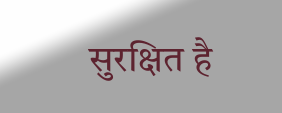सुरक्षित है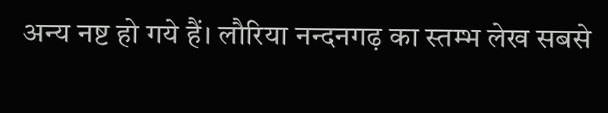अन्य नष्ट हो गये हैं। लौरिया नन्दनगढ़ का स्तम्भ लेख सबसे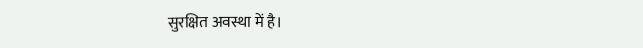सुरक्षित अवस्था में है।